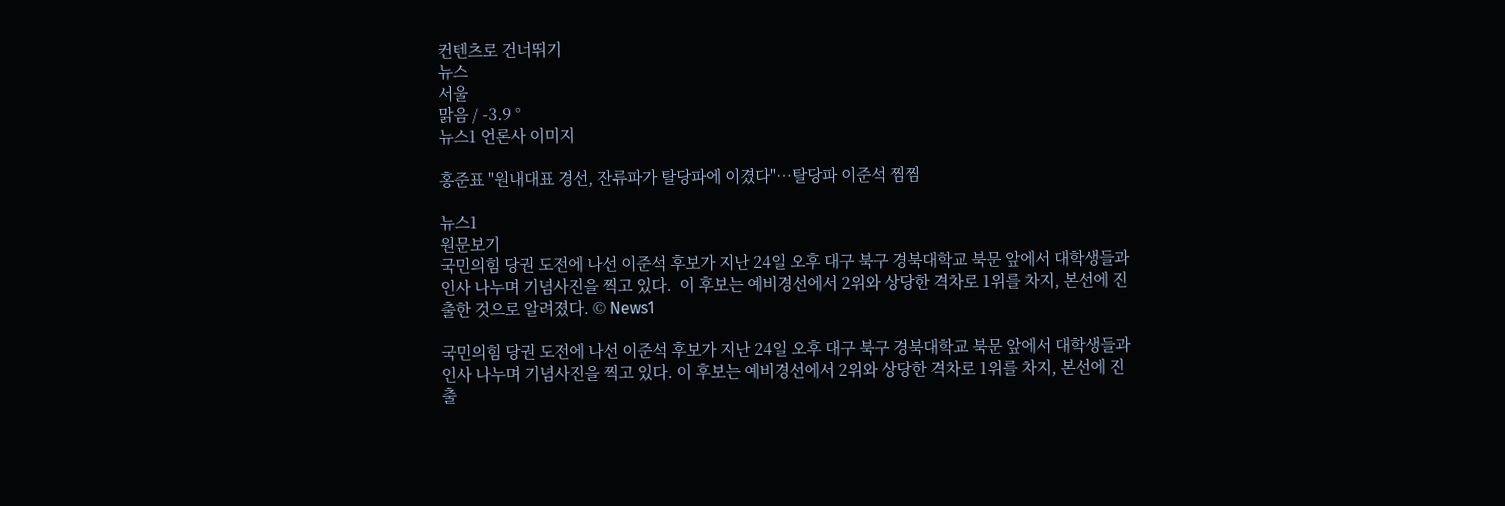컨텐츠로 건너뛰기
뉴스
서울
맑음 / -3.9 °
뉴스1 언론사 이미지

홍준표 "원내대표 경선, 잔류파가 탈당파에 이겼다"…탈당파 이준석 찜찜

뉴스1
원문보기
국민의힘 당권 도전에 나선 이준석 후보가 지난 24일 오후 대구 북구 경북대학교 북문 앞에서 대학생들과 인사 나누며 기념사진을 찍고 있다.  이 후보는 예비경선에서 2위와 상당한 격차로 1위를 차지, 본선에 진출한 것으로 알려졌다. © News1

국민의힘 당권 도전에 나선 이준석 후보가 지난 24일 오후 대구 북구 경북대학교 북문 앞에서 대학생들과 인사 나누며 기념사진을 찍고 있다. 이 후보는 예비경선에서 2위와 상당한 격차로 1위를 차지, 본선에 진출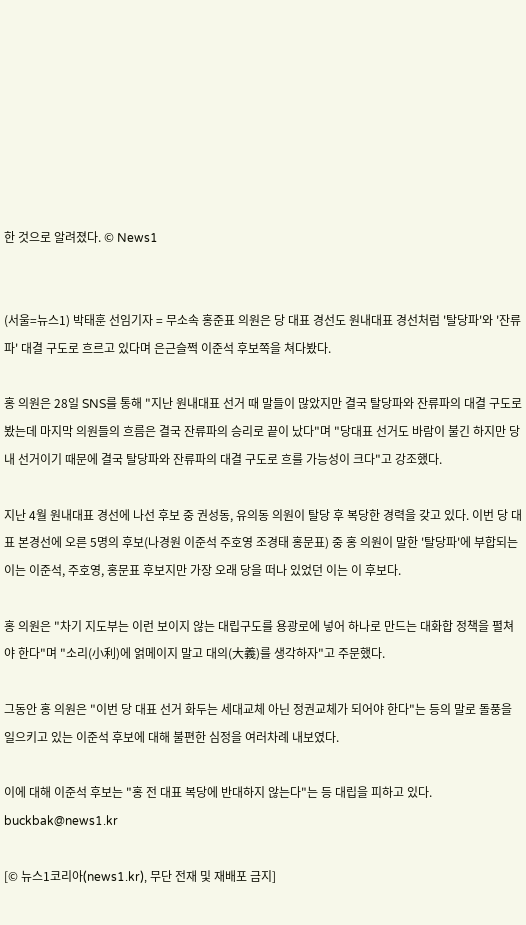한 것으로 알려졌다. © News1


(서울=뉴스1) 박태훈 선임기자 = 무소속 홍준표 의원은 당 대표 경선도 원내대표 경선처럼 '탈당파'와 '잔류파' 대결 구도로 흐르고 있다며 은근슬쩍 이준석 후보쪽을 쳐다봤다.

홍 의원은 28일 SNS를 통해 "지난 원내대표 선거 때 말들이 많았지만 결국 탈당파와 잔류파의 대결 구도로 봤는데 마지막 의원들의 흐름은 결국 잔류파의 승리로 끝이 났다"며 "당대표 선거도 바람이 불긴 하지만 당내 선거이기 때문에 결국 탈당파와 잔류파의 대결 구도로 흐를 가능성이 크다"고 강조했다.

지난 4월 원내대표 경선에 나선 후보 중 권성동, 유의동 의원이 탈당 후 복당한 경력을 갖고 있다. 이번 당 대표 본경선에 오른 5명의 후보(나경원 이준석 주호영 조경태 홍문표) 중 홍 의원이 말한 '탈당파'에 부합되는 이는 이준석, 주호영, 홍문표 후보지만 가장 오래 당을 떠나 있었던 이는 이 후보다.

홍 의원은 "차기 지도부는 이런 보이지 않는 대립구도를 용광로에 넣어 하나로 만드는 대화합 정책을 펼쳐야 한다"며 "소리(小利)에 얽메이지 말고 대의(大義)를 생각하자"고 주문했다.

그동안 홍 의원은 "이번 당 대표 선거 화두는 세대교체 아닌 정권교체가 되어야 한다"는 등의 말로 돌풍을 일으키고 있는 이준석 후보에 대해 불편한 심정을 여러차례 내보였다.

이에 대해 이준석 후보는 "홍 전 대표 복당에 반대하지 않는다"는 등 대립을 피하고 있다.
buckbak@news1.kr

[© 뉴스1코리아(news1.kr), 무단 전재 및 재배포 금지]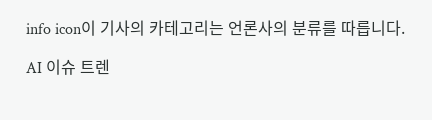info icon이 기사의 카테고리는 언론사의 분류를 따릅니다.

AI 이슈 트렌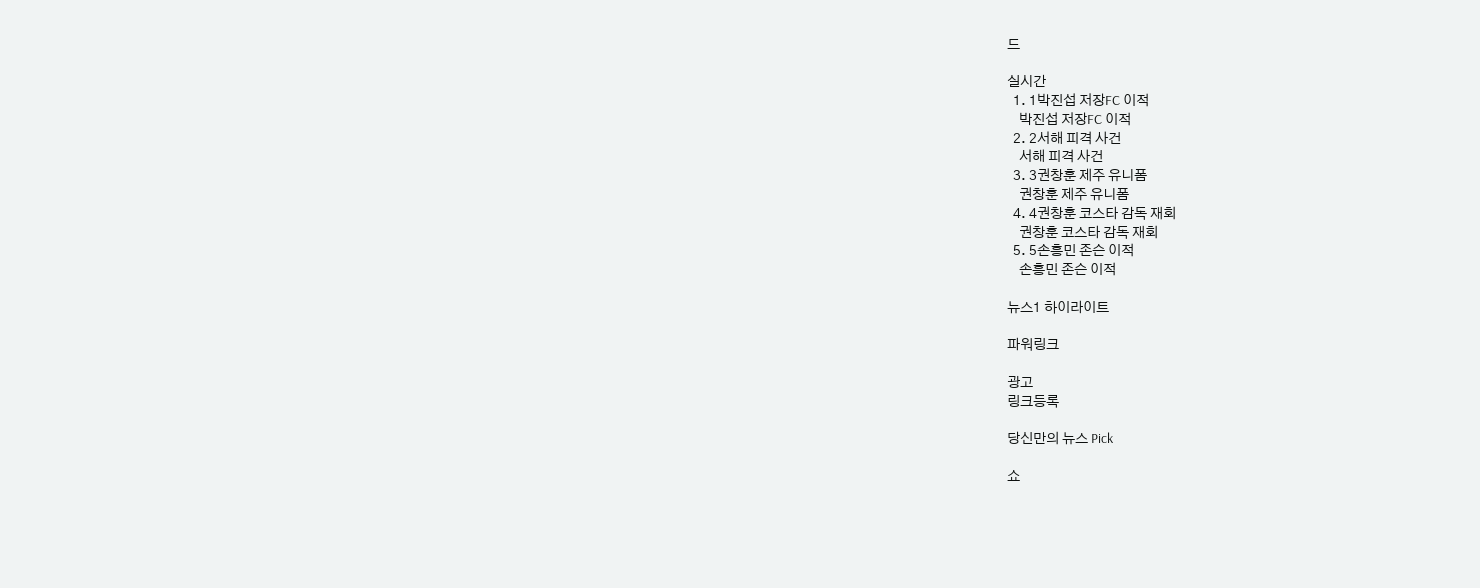드

실시간
  1. 1박진섭 저장FC 이적
    박진섭 저장FC 이적
  2. 2서해 피격 사건
    서해 피격 사건
  3. 3권창훈 제주 유니폼
    권창훈 제주 유니폼
  4. 4권창훈 코스타 감독 재회
    권창훈 코스타 감독 재회
  5. 5손흥민 존슨 이적
    손흥민 존슨 이적

뉴스1 하이라이트

파워링크

광고
링크등록

당신만의 뉴스 Pick

쇼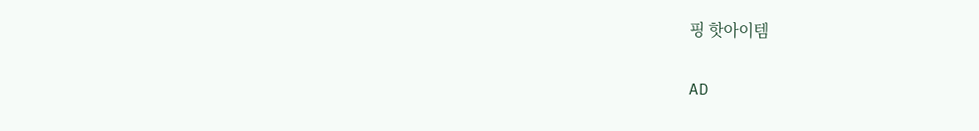핑 핫아이템

AD